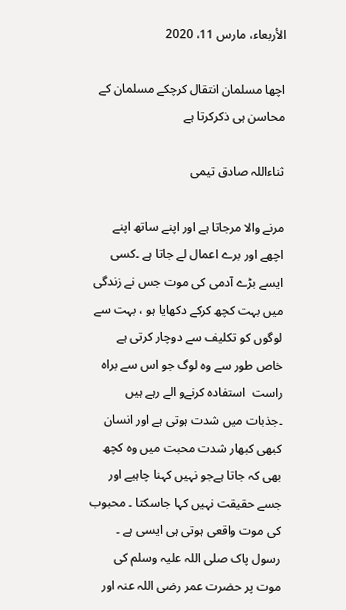الأربعاء، مارس 11، 2020

اچھا مسلمان انتقال کرچکے مسلمان کے محاسن ہی ذکرکرتا ہے

ثناءاللہ صادق تیمی

مرنے والا مرجاتا ہے اور اپنے ساتھ اپنے اچھے اور برے اعمال لے جاتا ہے ۔کسی ایسے بڑے آدمی کی موت جس نے زندگی میں بہت کچھ کرکے دکھایا ہو ، بہت سے لوگوں کو تکلیف سے دوچار کرتی ہے خاص طور سے وہ لوگ جو اس سے براہ راست  استفادہ کرنےو الے رہے ہیں ۔جذبات میں شدت ہوتی ہے اور انسان کبھی کبھار شدت محبت میں وہ کچھ بھی کہ جاتا ہےجو نہیں کہنا چاہیے اور جسے حقیقت نہیں کہا جاسکتا ۔ محبوب کی موت واقعی ہوتی ہی ایسی ہے ۔ رسول پاک صلی اللہ علیہ وسلم کی موت پر حضرت عمر رضی اللہ عنہ اور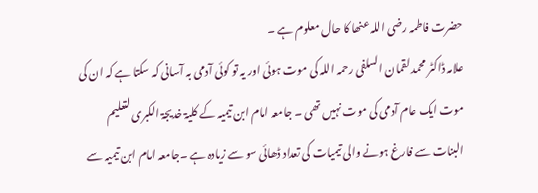حضرت فاطمہ رضی اللہ عنھا کا حال معلوم ہے ۔
علامہ ڈاکٹر محمد لقمان السلفی رحمہ اللہ کی موت ہوئی اور یہ تو کوئی آدمی بہ آسانی کہ سکتا ہے کہ ان کی موت ایک عام آدمی کی موت نہیں تھی ۔ جامعہ امام ابن تیمیہ کے کلیۃ خدیجۃ الکبری لتعلیم البنات سے فارغ ہونے والی تیمیات کی تعداد ڈھائی سو سے زیادہ ہے ۔جامعہ امام ابن تیمیہ سے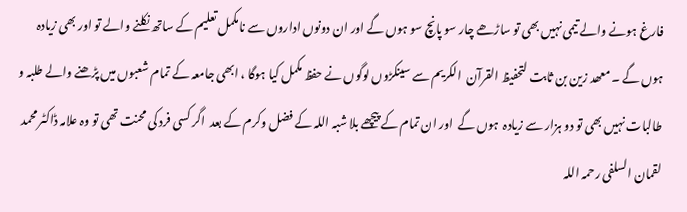فارغ ہونے والے تیمی نہیں بھی تو ساڑھے چار سو پانچ سو ہوں گے اور ان دونوں اداروں سے نامکمل تعلیم کے ساتھ نکلنے والے تو اور بھی زيادہ ہوں گے ۔ معھد زین بن ثابت لتحفیظ القرآن  الکریم سے سینکڑوں لوگوں نے حفظ مکمل کیا ہوگا ، ابھی جامعہ کے تمام شعبوں میں پڑھنے والے طلبہ و طالبات نہیں بھی تو دو ہزار سے زیادہ  ہوں گے  اور ان تمام کے پیچھے بلا شبہ اللہ کے فضل وکرم کے بعد  اگر کسی فرد کی محنت تھی تو وہ علامہ ڈاکٹر محمد لقمان السلفی رحمہ اللہ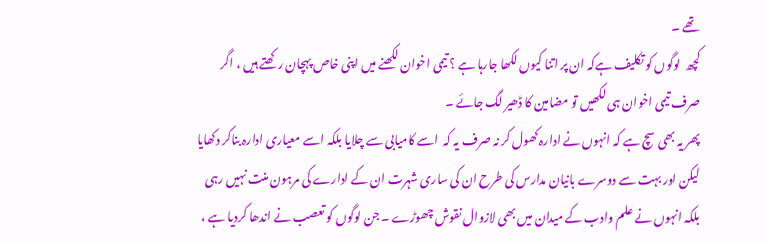تھے ۔
کچھ  لوگوں کو تکلیف ہےکہ ان پر اتنا کیوں لکھا جارہا ہے ؟ تیمی اخوان لکھنے میں اپنی خاص پہچان رکھتے ہیں ، اگر صرف تیمی اخوان ہی لکھیں تو مضامین کا ڈھیر لگ جائے ۔
پھر یہ بھی سچ ہے کہ انہوں نے ادارہ کھول کر نہ صرف یہ کہ  اسے کامیابی سے چلایا بلکہ اسے معیاری ادارہ بناکر دکھایا لیکن اور بہت سے دوسرے بانیان مدارس کی طرح ان کی ساری شہرت ان کے ادارے کی مرہون منت نہیں رہی بلکہ انہوں نے علم وادب کے میدان میں بھی لازوال نقوش چھوڑے ۔ جن لوگوں کو تعصب نے اندھا کردیا ہے ،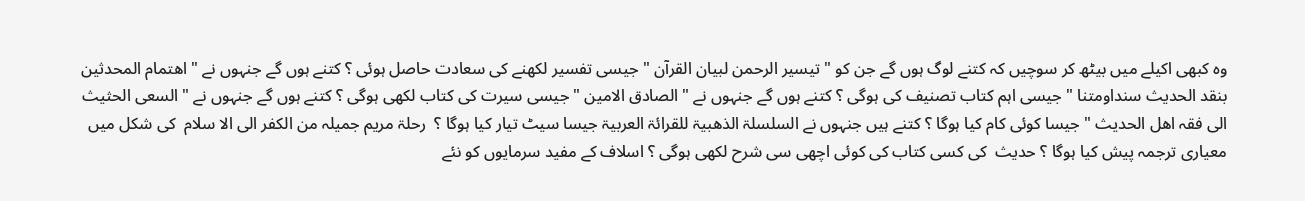وہ کبھی اکیلے میں بیٹھ کر سوچیں کہ کتنے لوگ ہوں گے جن کو " تیسیر الرحمن لبیان القرآن " جیسی تفسیر لکھنے کی سعادت حاصل ہوئی ؟ کتنے ہوں گے جنہوں نے " اھتمام المحدثین بنقد الحدیث سنداومتنا " جیسی اہم کتاب تصنیف کی ہوگی ؟ کتنے ہوں گے جنہوں نے " الصادق الامین " جیسی سیرت کی کتاب لکھی ہوگی ؟ کتنے ہوں گے جنہوں نے " السعی الحثیث الی فقہ اھل الحدیث " جیسا کوئی کام کیا ہوگا ؟ کتنے ہیں جنہوں نے السلسلۃ الذھبیۃ للقرائۃ العربیۃ جیسا سیٹ تیار کیا ہوگا ؟  رحلۃ مریم جمیلہ من الکفر الی الا سلام  کی شکل میں معیاری ترجمہ پیش کیا ہوگا ؟ حدیث  کی کسی کتاب کی کوئی اچھی سی شرح لکھی ہوگی ؟ اسلاف کے مفید سرمایوں کو نئے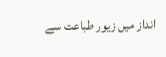انداز میں زیور طباعت سے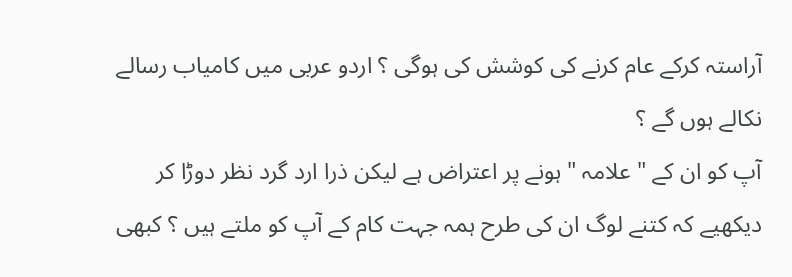آراستہ کرکے عام کرنے کی کوشش کی ہوگی ؟ اردو عربی میں کامیاب رسالے نکالے ہوں گے ؟
آپ کو ان کے " علامہ " ہونے پر اعتراض ہے لیکن ذرا ارد گرد نظر دوڑا کر دیکھیے کہ کتنے لوگ ان کی طرح ہمہ جہت کام کے آپ کو ملتے ہیں ؟ کبھی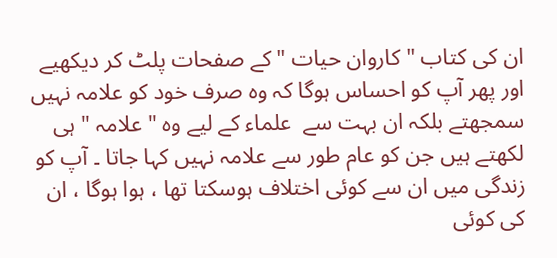ان کی کتاب " کاروان حیات " کے صفحات پلٹ کر دیکھیے اور پھر آپ کو احساس ہوگا کہ وہ صرف خود کو علامہ نہیں سمجھتے بلکہ ان بہت سے  علماء کے لیے وہ " علامہ " ہی لکھتے ہیں جن کو عام طور سے علامہ نہیں کہا جاتا ۔ آپ کو زندگی میں ان سے کوئی اختلاف ہوسکتا تھا ، ہوا ہوگا ، ان کی کوئی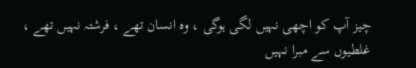چيز آپ کو اچھی نہیں لگی ہوگی ، وہ انسان تھے ، فرشتہ نہیں تھے ، غلطیوں سے مبرا نہيں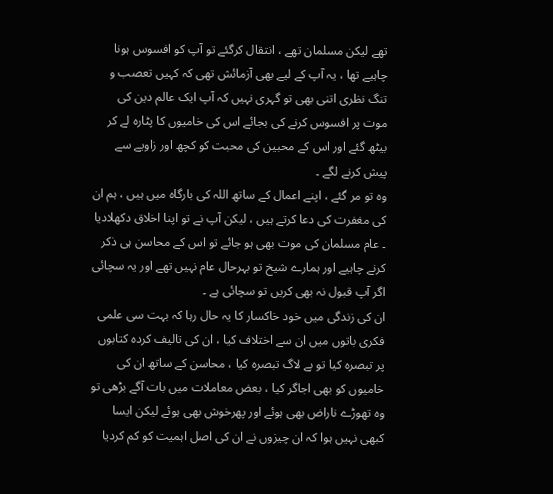تھے لیکن مسلمان تھے ، انتقال کرگئے تو آپ کو افسوس ہونا چاہیے تھا ، یہ آپ کے لیے بھی آزمائش تھی کہ کہیں تعصب و تنگ نظری اتنی بھی تو گہری نہیں کہ آپ ایک عالم دین کی موت پر افسوس کرنے کی بجائے اس کی خامیوں کا پٹارہ لے کر بیٹھ گئے اور اس کے محبین کی محبت کو کچھ اور زاویے سے پیش کرنے لگے ۔
وہ تو مر گئے ، اپنے اعمال کے ساتھ اللہ کی بارگاہ میں ہیں ، ہم ان کی مغفرت کی دعا کرتے ہیں ، لیکن آپ نے تو اپنا اخلاق دکھلادیا ۔ عام مسلمان کی موت بھی ہو جائے تو اس کے محاسن ہی ذکر کرنے چاہیے اور ہمارے شیخ تو بہرحال عام نہیں تھے اور یہ سچائی اگر آپ قبول نہ بھی کریں تو سچائی ہے ۔
ان کی زندگی میں خود خاکسار کا یہ حال رہا کہ بہت سی علمی فکری باتوں میں ان سے اختلاف کیا ، ان کی تالیف کردہ کتابوں پر تبصرہ کیا تو بے لاگ تبصرہ کیا ، محاسن کے ساتھ ان کی خامیوں کو بھی اجاگر کیا ، بعض معاملات میں بات آگے بڑھی تو وہ تھوڑے ناراض بھی ہوئے اور پھرخوش بھی ہوئے لیکن ایسا کبھی نہیں ہوا کہ ان چيزوں نے ان کی اصل اہمیت کو کم کردیا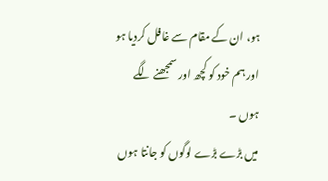ہو، ان کے مقام سے غافل کردیا ہو اور ہم خود کو کچھ اور سمجھنے لگے ہوں ۔
میں بڑے بڑے لوگوں کو جانتا ہوں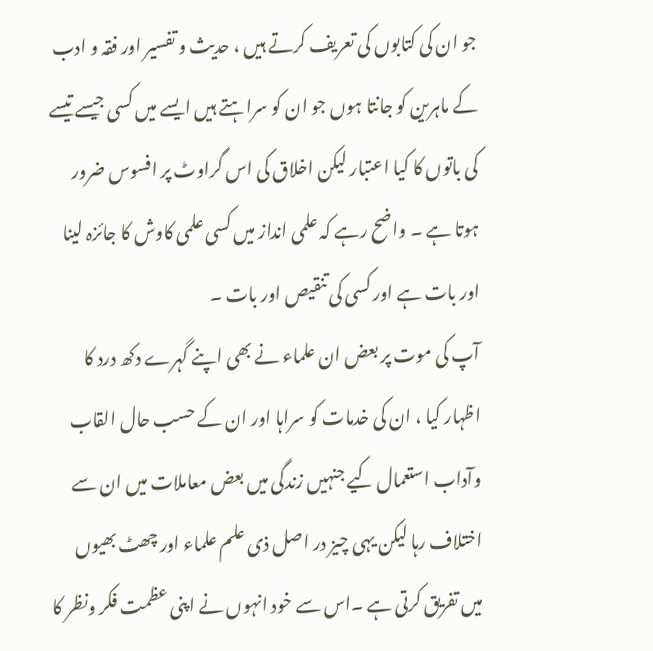جو ان کی کتابوں کی تعریف کرتے ہیں ، حدیث و تفسیر اور فقہ و ادب کے ماہرین کو جانتا ہوں جو ان کو سراہتے ہیں ایسے میں کسی جیسے تیسے کی باتوں کا کیا اعتبار لیکن اخلاق کی اس گراوٹ پر افسوس ضرور ہوتا ہے ۔ واضح رہے کہ علمی انداز میں کسی علمی کاوش کا جائزہ لینا اور بات ہے اور کسی کی تنقیص اور بات ۔
آپ کی موت پر بعض ان علماء نے بھی اپنے گہرے دکھ درد کا اظہار کیا ، ان کی خدمات کو سراہا اور ان کے حسب حال القاب وآداب استعمال کیے جنہیں زندگی میں بعض معاملات میں ان سے اختلاف رہا لیکن یہی چیز در اصل ذی علم علماء اور چھٹ بھیوں میں تفریق کرتی ہے ۔اس سے خود انہوں نے اپنی عظمت فکر ونظر کا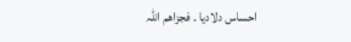احساس دلادیا ۔ فجزاھم اللہ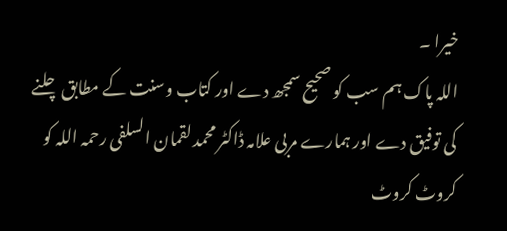خیرا ۔
اللہ پاک ہم سب کو صحیح سمجھ دے اور کتاب وسنت کے مطابق چلنے کی توفیق دے اور ہمارے مربی علامہ ڈاکٹر محمد لقمان السلفی رحمہ اللہ کو کروٹ کروٹ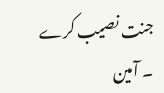جنت نصیب کرے ۔ آمین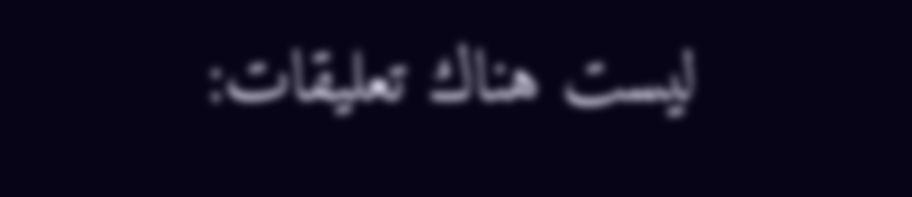ليست هناك تعليقات: